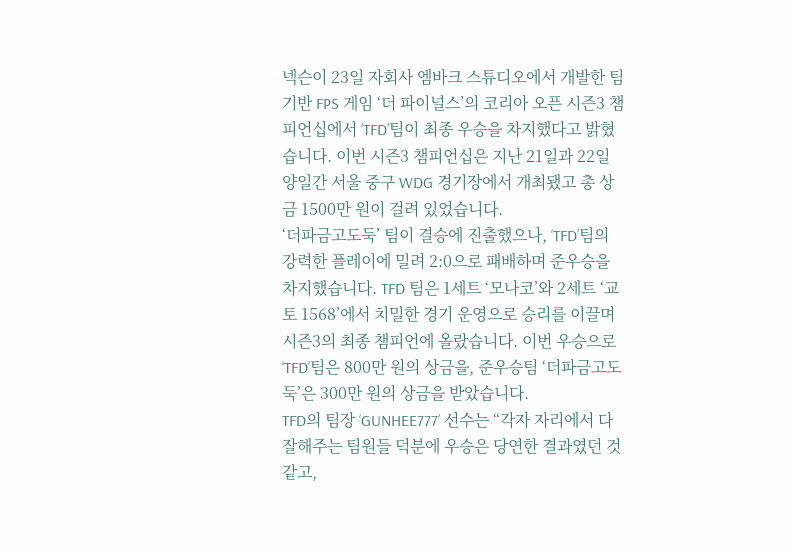넥슨이 23일 자회사 엠바크 스튜디오에서 개발한 팀 기반 FPS 게임 ‘더 파이널스’의 코리아 오픈 시즌3 챔피언십에서 ‘TFD’팀이 최종 우승을 차지했다고 밝혔습니다. 이번 시즌3 챔피언십은 지난 21일과 22일 양일간 서울 중구 WDG 경기장에서 개최됐고 총 상금 1500만 원이 걸려 있었습니다.
‘더파금고도둑’ 팀이 결승에 진출했으나, ‘TFD’팀의 강력한 플레이에 밀려 2:0으로 패배하며 준우승을 차지했습니다. TFD 팀은 1세트 ‘모나코’와 2세트 ‘교토 1568’에서 치밀한 경기 운영으로 승리를 이끌며 시즌3의 최종 챔피언에 올랐습니다. 이번 우승으로 ‘TFD’팀은 800만 원의 상금을, 준우승팀 ‘더파금고도둑’은 300만 원의 상금을 받았습니다.
TFD의 팀장 ‘GUNHEE777’ 선수는 “각자 자리에서 다 잘해주는 팀원들 덕분에 우승은 당연한 결과였던 것 같고,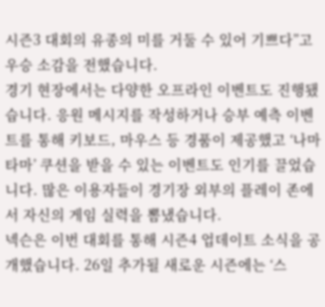시즌3 대회의 유종의 미를 거둘 수 있어 기쁘다”고 우승 소감을 전했습니다.
경기 현장에서는 다양한 오프라인 이벤트도 진행됐습니다. 응원 메시지를 작성하거나 승부 예측 이벤트를 통해 키보드, 마우스 등 경품이 제공했고 ‘나마타마’ 쿠션을 받을 수 있는 이벤트도 인기를 끌었습니다. 많은 이용자들이 경기장 외부의 플레이 존에서 자신의 게임 실력을 뽐냈습니다.
넥슨은 이번 대회를 통해 시즌4 업데이트 소식을 공개했습니다. 26일 추가될 새로운 시즌에는 ‘스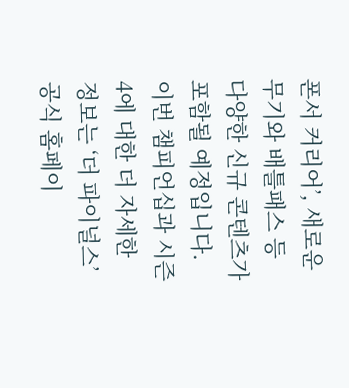폰서 커리어’, 새로운 무기와 배틀패스 등 다양한 신규 콘텐츠가 포함될 예정입니다. 이번 챔피언십과 시즌4에 대한 더 자세한 정보는 ‘더 파이널스’ 공식 홈페이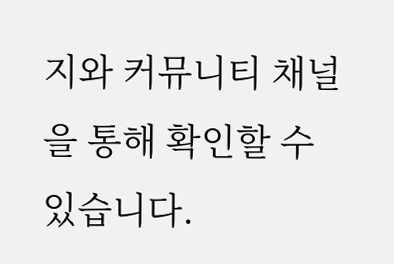지와 커뮤니티 채널을 통해 확인할 수 있습니다.